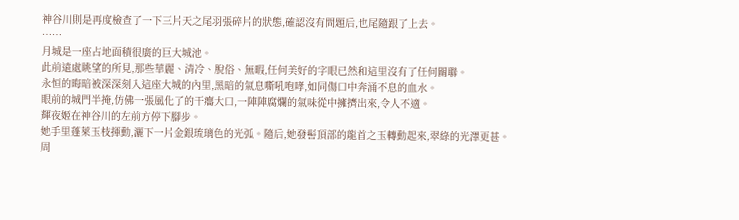神谷川則是再度檢查了一下三片天之尾羽張碎片的狀態,確認沒有問題后,也尾隨跟了上去。
……
月城是一座占地面積很廣的巨大城池。
此前遠處眺望的所見,那些華麗、清冷、脫俗、無暇,任何美好的字眼已然和這里沒有了任何關聯。
永恒的晦暗被深深刻入這座大城的內里,黑暗的氣息嘶吼咆哮,如同傷口中奔涌不息的血水。
眼前的城門半掩,仿佛一張風化了的干癟大口,一陣陣腐爛的氣味從中擁擠出來,令人不適。
輝夜姬在神谷川的左前方停下腳步。
她手里蓬萊玉枝揮動,灑下一片金銀琉璃色的光弧。隨后,她發髻頂部的龍首之玉轉動起來,翠綠的光澤更甚。
周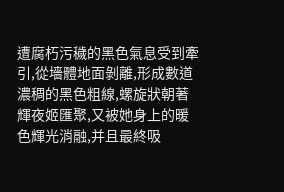遭腐朽污穢的黑色氣息受到牽引,從墻體地面剝離,形成數道濃稠的黑色粗線,螺旋狀朝著輝夜姬匯聚,又被她身上的暖色輝光消融,并且最終吸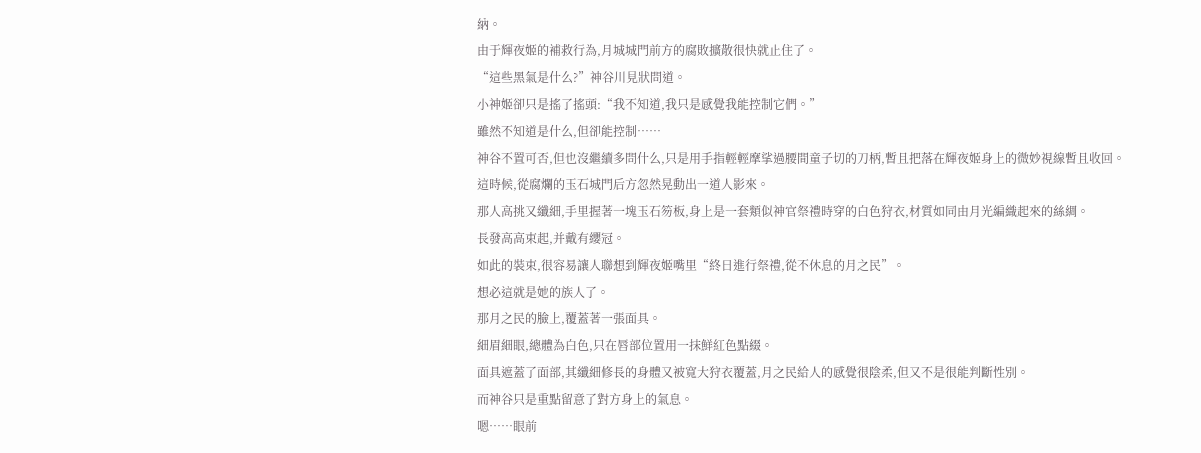納。
由于輝夜姬的補救行為,月城城門前方的腐敗擴散很快就止住了。
“這些黑氣是什么?”神谷川見狀問道。
小神姬卻只是搖了搖頭:“我不知道,我只是感覺我能控制它們。”
雖然不知道是什么,但卻能控制……
神谷不置可否,但也沒繼續多問什么,只是用手指輕輕摩挲過腰間童子切的刀柄,暫且把落在輝夜姬身上的微妙視線暫且收回。
這時候,從腐爛的玉石城門后方忽然晃動出一道人影來。
那人高挑又纖細,手里握著一塊玉石笏板,身上是一套類似神官祭禮時穿的白色狩衣,材質如同由月光編織起來的絲綢。
長發高高束起,并戴有纓冠。
如此的裝束,很容易讓人聯想到輝夜姬嘴里“終日進行祭禮,從不休息的月之民”。
想必這就是她的族人了。
那月之民的臉上,覆蓋著一張面具。
細眉細眼,總體為白色,只在唇部位置用一抹鮮紅色點綴。
面具遮蓋了面部,其纖細修長的身體又被寬大狩衣覆蓋,月之民給人的感覺很陰柔,但又不是很能判斷性別。
而神谷只是重點留意了對方身上的氣息。
嗯……眼前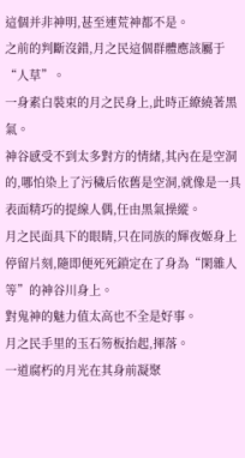這個并非神明,甚至連荒神都不是。
之前的判斷沒錯,月之民這個群體應該屬于“人草”。
一身素白裝束的月之民身上,此時正繚繞著黑氣。
神谷感受不到太多對方的情緒,其內在是空洞的,哪怕染上了污穢后依舊是空洞,就像是一具表面精巧的提線人偶,任由黑氣操縱。
月之民面具下的眼睛,只在同族的輝夜姬身上停留片刻,隨即便死死鎖定在了身為“閑雜人等”的神谷川身上。
對鬼神的魅力值太高也不全是好事。
月之民手里的玉石笏板抬起,揮落。
一道腐朽的月光在其身前凝聚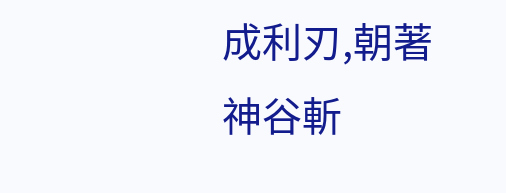成利刃,朝著神谷斬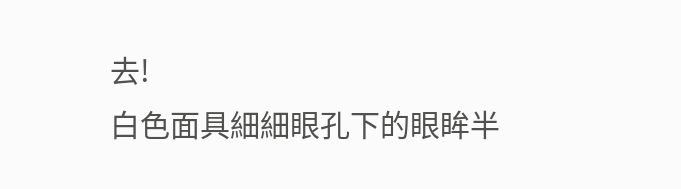去!
白色面具細細眼孔下的眼眸半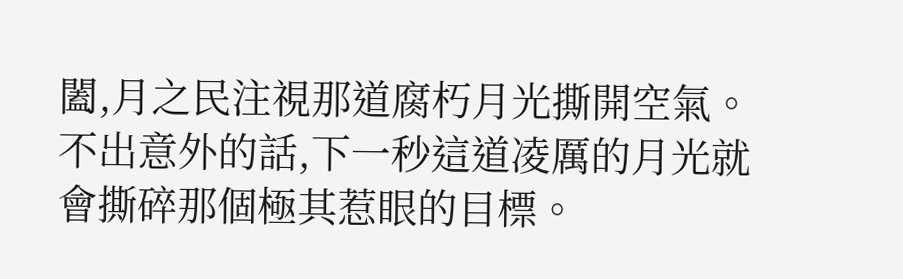闔,月之民注視那道腐朽月光撕開空氣。不出意外的話,下一秒這道凌厲的月光就會撕碎那個極其惹眼的目標。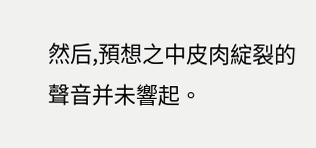然后,預想之中皮肉綻裂的聲音并未響起。